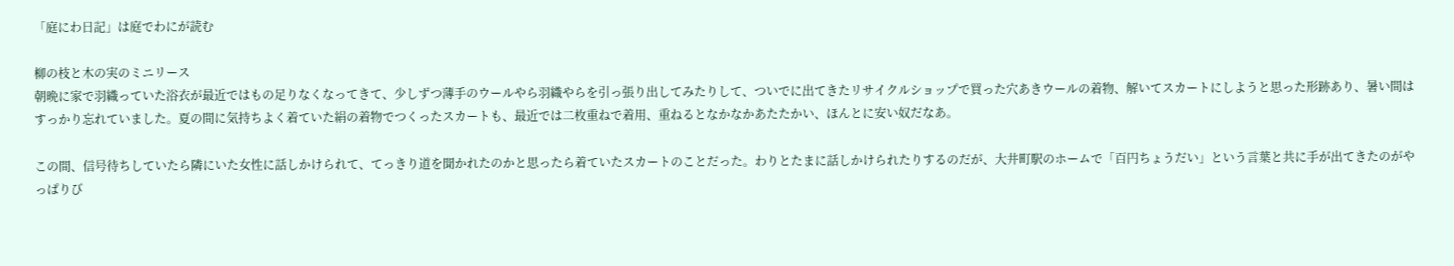「庭にわ日記」は庭でわにが読む

柳の枝と木の実のミニリース
朝晩に家で羽織っていた浴衣が最近ではもの足りなくなってきて、少しずつ薄手のウールやら羽織やらを引っ張り出してみたりして、ついでに出てきたリサイクルショップで買った穴あきウールの着物、解いてスカートにしようと思った形跡あり、暑い間はすっかり忘れていました。夏の間に気持ちよく着ていた絹の着物でつくったスカートも、最近では二枚重ねで着用、重ねるとなかなかあたたかい、ほんとに安い奴だなあ。

この間、信号待ちしていたら隣にいた女性に話しかけられて、てっきり道を聞かれたのかと思ったら着ていたスカートのことだった。わりとたまに話しかけられたりするのだが、大井町駅のホームで「百円ちょうだい」という言葉と共に手が出てきたのがやっぱりび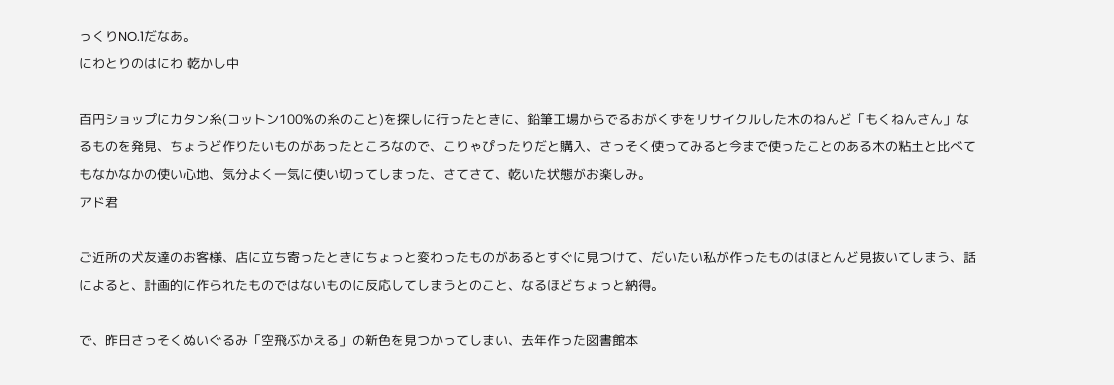っくりNO.1だなあ。
にわとりのはにわ 乾かし中

百円ショップにカタン糸(コットン100%の糸のこと)を探しに行ったときに、鉛筆工場からでるおがくずをリサイクルした木のねんど「もくねんさん」なるものを発見、ちょうど作りたいものがあったところなので、こりゃぴったりだと購入、さっそく使ってみると今まで使ったことのある木の粘土と比べてもなかなかの使い心地、気分よく一気に使い切ってしまった、さてさて、乾いた状態がお楽しみ。
アド君

ご近所の犬友達のお客様、店に立ち寄ったときにちょっと変わったものがあるとすぐに見つけて、だいたい私が作ったものはほとんど見抜いてしまう、話によると、計画的に作られたものではないものに反応してしまうとのこと、なるほどちょっと納得。

で、昨日さっそくぬいぐるみ「空飛ぶかえる」の新色を見つかってしまい、去年作った図書館本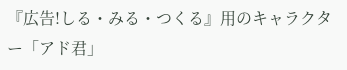『広告!しる・みる・つくる』用のキャラクター「アド君」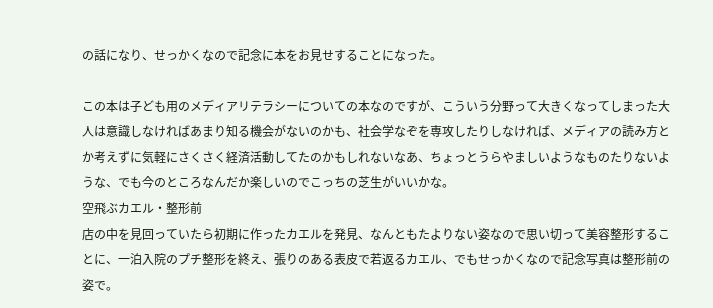の話になり、せっかくなので記念に本をお見せすることになった。

この本は子ども用のメディアリテラシーについての本なのですが、こういう分野って大きくなってしまった大人は意識しなければあまり知る機会がないのかも、社会学なぞを専攻したりしなければ、メディアの読み方とか考えずに気軽にさくさく経済活動してたのかもしれないなあ、ちょっとうらやましいようなものたりないような、でも今のところなんだか楽しいのでこっちの芝生がいいかな。
空飛ぶカエル・整形前
店の中を見回っていたら初期に作ったカエルを発見、なんともたよりない姿なので思い切って美容整形することに、一泊入院のプチ整形を終え、張りのある表皮で若返るカエル、でもせっかくなので記念写真は整形前の姿で。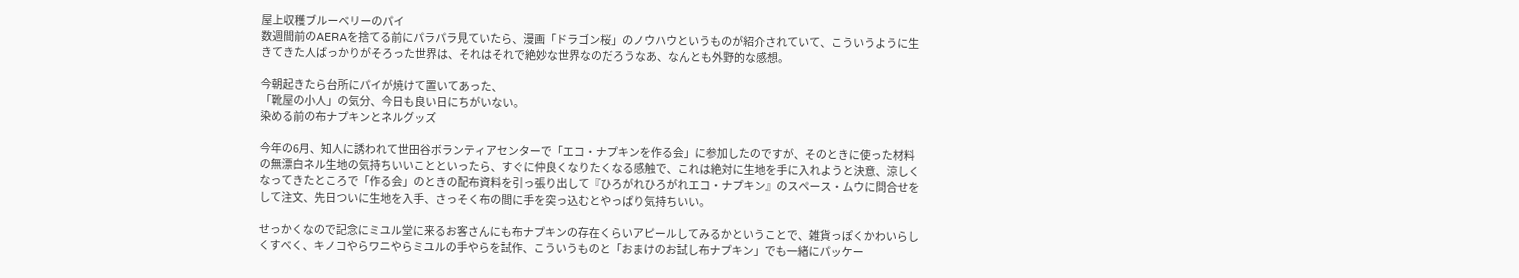屋上収穫ブルーベリーのパイ
数週間前のAERAを捨てる前にパラパラ見ていたら、漫画「ドラゴン桜」のノウハウというものが紹介されていて、こういうように生きてきた人ばっかりがそろった世界は、それはそれで絶妙な世界なのだろうなあ、なんとも外野的な感想。

今朝起きたら台所にパイが焼けて置いてあった、
「靴屋の小人」の気分、今日も良い日にちがいない。
染める前の布ナプキンとネルグッズ

今年の6月、知人に誘われて世田谷ボランティアセンターで「エコ・ナプキンを作る会」に参加したのですが、そのときに使った材料の無漂白ネル生地の気持ちいいことといったら、すぐに仲良くなりたくなる感触で、これは絶対に生地を手に入れようと決意、涼しくなってきたところで「作る会」のときの配布資料を引っ張り出して『ひろがれひろがれエコ・ナプキン』のスペース・ムウに問合せをして注文、先日ついに生地を入手、さっそく布の間に手を突っ込むとやっぱり気持ちいい。

せっかくなので記念にミユル堂に来るお客さんにも布ナプキンの存在くらいアピールしてみるかということで、雑貨っぽくかわいらしくすべく、キノコやらワニやらミユルの手やらを試作、こういうものと「おまけのお試し布ナプキン」でも一緒にパッケー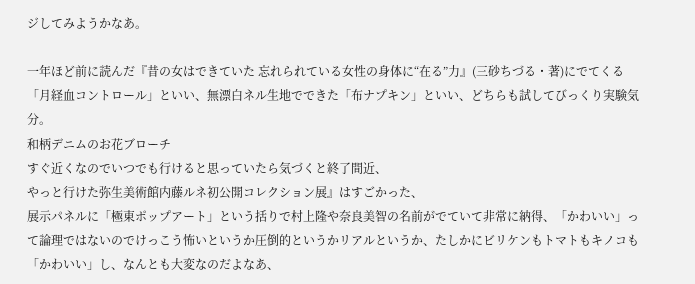ジしてみようかなあ。

一年ほど前に読んだ『昔の女はできていた 忘れられている女性の身体に“在る”力』(三砂ちづる・著)にでてくる「月経血コントロール」といい、無漂白ネル生地でできた「布ナプキン」といい、どちらも試してびっくり実験気分。
和柄デニムのお花ブローチ
すぐ近くなのでいつでも行けると思っていたら気づくと終了間近、
やっと行けた弥生美術館内藤ルネ初公開コレクション展』はすごかった、
展示パネルに「極東ポップアート」という括りで村上隆や奈良美智の名前がでていて非常に納得、「かわいい」って論理ではないのでけっこう怖いというか圧倒的というかリアルというか、たしかにビリケンもトマトもキノコも「かわいい」し、なんとも大変なのだよなあ、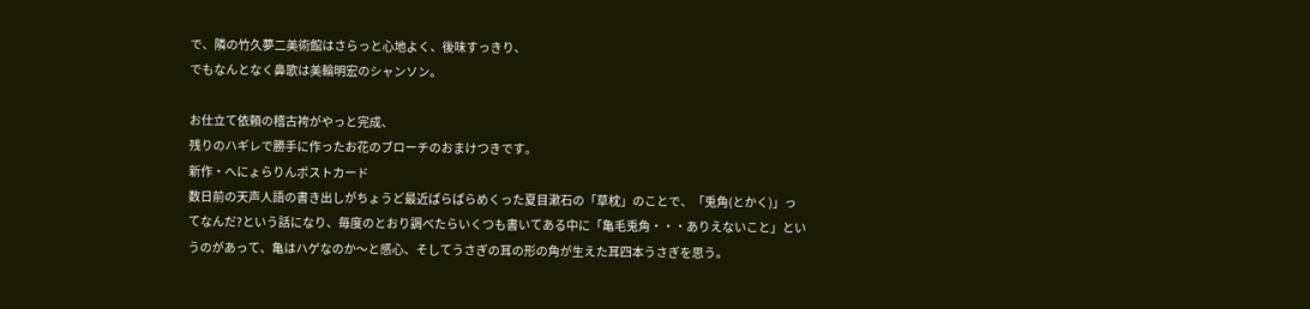で、隣の竹久夢二美術館はさらっと心地よく、後味すっきり、
でもなんとなく鼻歌は美輪明宏のシャンソン。

お仕立て依頼の稽古袴がやっと完成、
残りのハギレで勝手に作ったお花のブローチのおまけつきです。
新作・へにょらりんポストカード
数日前の天声人語の書き出しがちょうど最近ぱらぱらめくった夏目漱石の「草枕」のことで、「兎角(とかく)」ってなんだ?という話になり、毎度のとおり調べたらいくつも書いてある中に「亀毛兎角・・・ありえないこと」というのがあって、亀はハゲなのか〜と感心、そしてうさぎの耳の形の角が生えた耳四本うさぎを思う。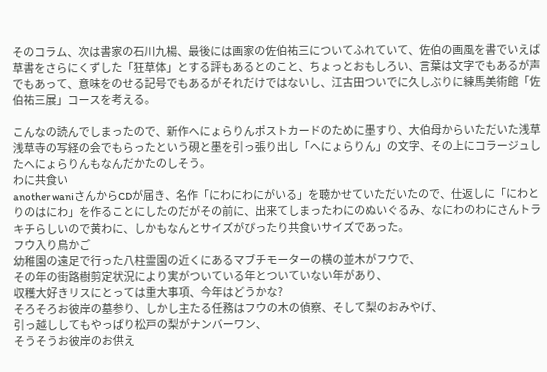そのコラム、次は書家の石川九楊、最後には画家の佐伯祐三についてふれていて、佐伯の画風を書でいえば草書をさらにくずした「狂草体」とする評もあるとのこと、ちょっとおもしろい、言葉は文字でもあるが声でもあって、意味をのせる記号でもあるがそれだけではないし、江古田ついでに久しぶりに練馬美術館「佐伯祐三展」コースを考える。

こんなの読んでしまったので、新作へにょらりんポストカードのために墨すり、大伯母からいただいた浅草浅草寺の写経の会でもらったという硯と墨を引っ張り出し「へにょらりん」の文字、その上にコラージュしたへにょらりんもなんだかたのしそう。
わに共食い
another waniさんからCDが届き、名作「にわにわにがいる」を聴かせていただいたので、仕返しに「にわとりのはにわ」を作ることにしたのだがその前に、出来てしまったわにのぬいぐるみ、なにわのわにさんトラキチらしいので黄わに、しかもなんとサイズがぴったり共食いサイズであった。
フウ入り鳥かご
幼稚園の遠足で行った八柱霊園の近くにあるマブチモーターの横の並木がフウで、
その年の街路樹剪定状況により実がついている年とついていない年があり、
収穫大好きリスにとっては重大事項、今年はどうかな?
そろそろお彼岸の墓参り、しかし主たる任務はフウの木の偵察、そして梨のおみやげ、
引っ越ししてもやっぱり松戸の梨がナンバーワン、
そうそうお彼岸のお供え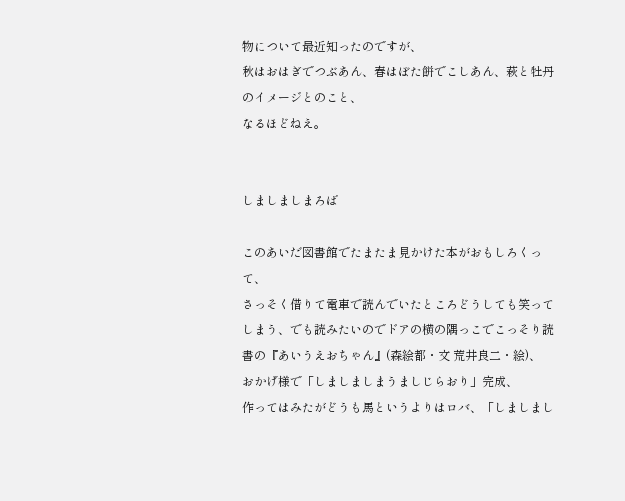物について最近知ったのですが、
秋はおはぎでつぶあん、春はぼた餅でこしあん、萩と牡丹のイメージとのこと、
なるほどねえ。


しましましまろば

このあいだ図書館でたまたま見かけた本がおもしろくって、
さっそく借りて電車で読んでいたところどうしても笑ってしまう、でも読みたいのでドアの横の隅っこでこっそり読書の『あいうえおちゃん』(森絵都・文 荒井良二・絵)、
おかげ様で「しましましまうましじらおり」完成、
作ってはみたがどうも馬というよりはロバ、「しましまし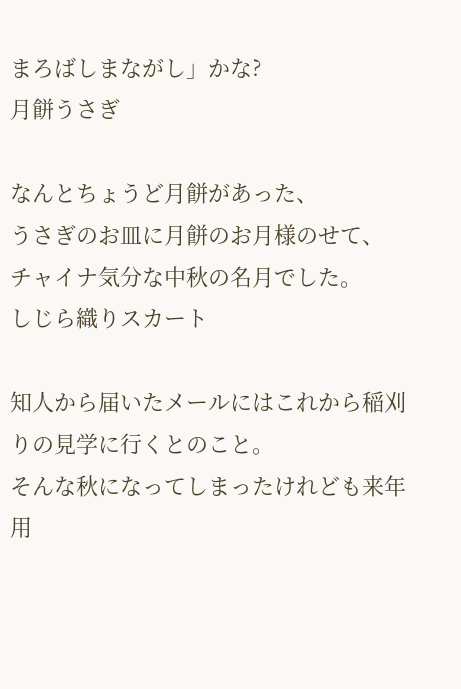まろばしまながし」かな?
月餅うさぎ

なんとちょうど月餅があった、
うさぎのお皿に月餅のお月様のせて、
チャイナ気分な中秋の名月でした。
しじら織りスカート

知人から届いたメールにはこれから稲刈りの見学に行くとのこと。
そんな秋になってしまったけれども来年用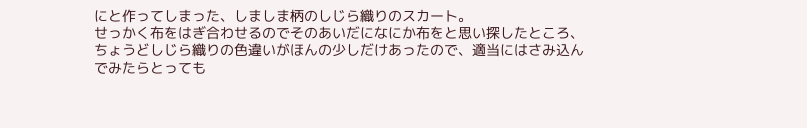にと作ってしまった、しましま柄のしじら織りのスカート。
せっかく布をはぎ合わせるのでそのあいだになにか布をと思い探したところ、ちょうどしじら織りの色違いがほんの少しだけあったので、適当にはさみ込んでみたらとっても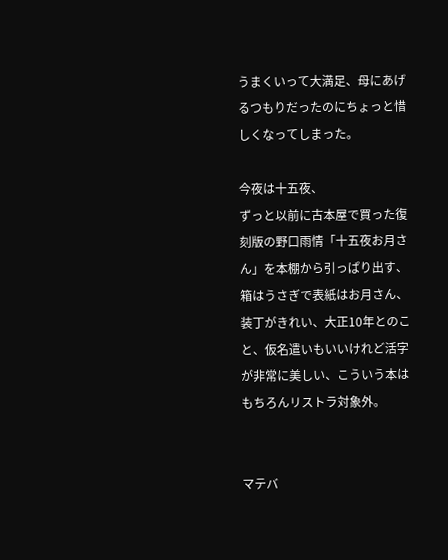うまくいって大満足、母にあげるつもりだったのにちょっと惜しくなってしまった。

今夜は十五夜、
ずっと以前に古本屋で買った復刻版の野口雨情「十五夜お月さん」を本棚から引っぱり出す、箱はうさぎで表紙はお月さん、装丁がきれい、大正10年とのこと、仮名遣いもいいけれど活字が非常に美しい、こういう本はもちろんリストラ対象外。


マテバ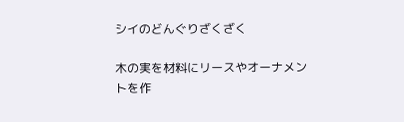シイのどんぐりざくざく

木の実を材料にリースやオーナメントを作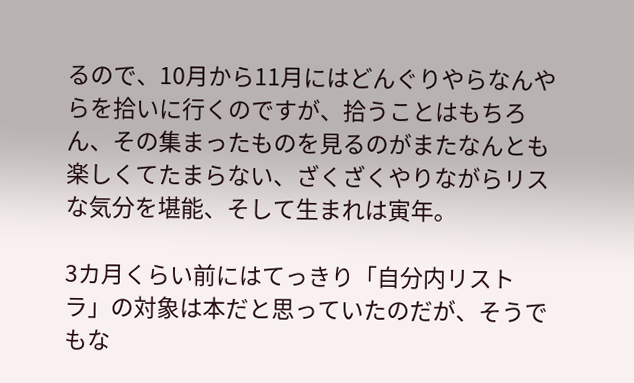るので、10月から11月にはどんぐりやらなんやらを拾いに行くのですが、拾うことはもちろん、その集まったものを見るのがまたなんとも楽しくてたまらない、ざくざくやりながらリスな気分を堪能、そして生まれは寅年。

3カ月くらい前にはてっきり「自分内リストラ」の対象は本だと思っていたのだが、そうでもな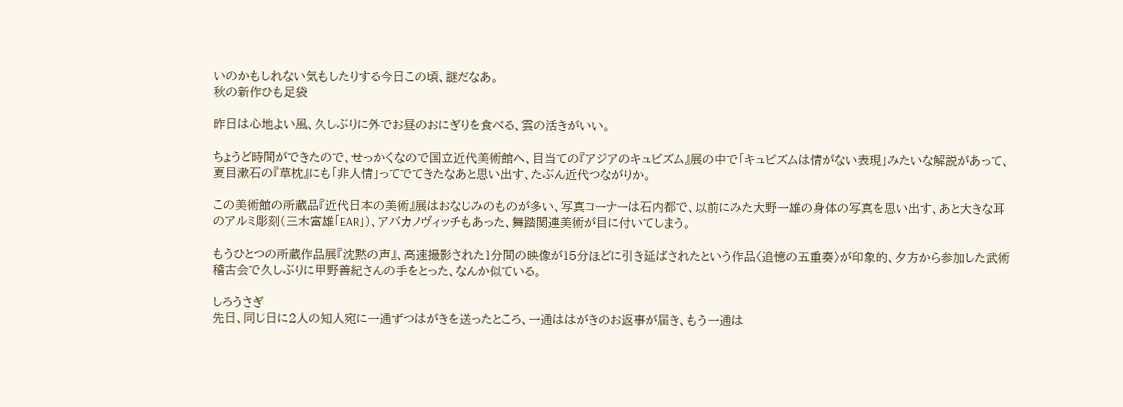いのかもしれない気もしたりする今日この頃、謎だなあ。
秋の新作ひも足袋

昨日は心地よい風、久しぶりに外でお昼のおにぎりを食べる、雲の活きがいい。

ちょうど時間ができたので、せっかくなので国立近代美術館へ、目当ての『アジアのキュビズム』展の中で「キュビズムは情がない表現」みたいな解説があって、夏目漱石の『草枕』にも「非人情」ってでてきたなあと思い出す、たぶん近代つながりか。

この美術館の所蔵品『近代日本の美術』展はおなじみのものが多い、写真コーナーは石内都で、以前にみた大野一雄の身体の写真を思い出す、あと大きな耳のアルミ彫刻(三木富雄「EAR」)、アバカノヴィッチもあった、舞踏関連美術が目に付いてしまう。

もうひとつの所蔵作品展『沈黙の声』、高速撮影された1分間の映像が15分ほどに引き延ばされたという作品〈追憶の五重奏〉が印象的、夕方から参加した武術稽古会で久しぶりに甲野善紀さんの手をとった、なんか似ている。

しろうさぎ
先日、同じ日に2人の知人宛に一通ずつはがきを送ったところ、一通ははがきのお返事が届き、もう一通は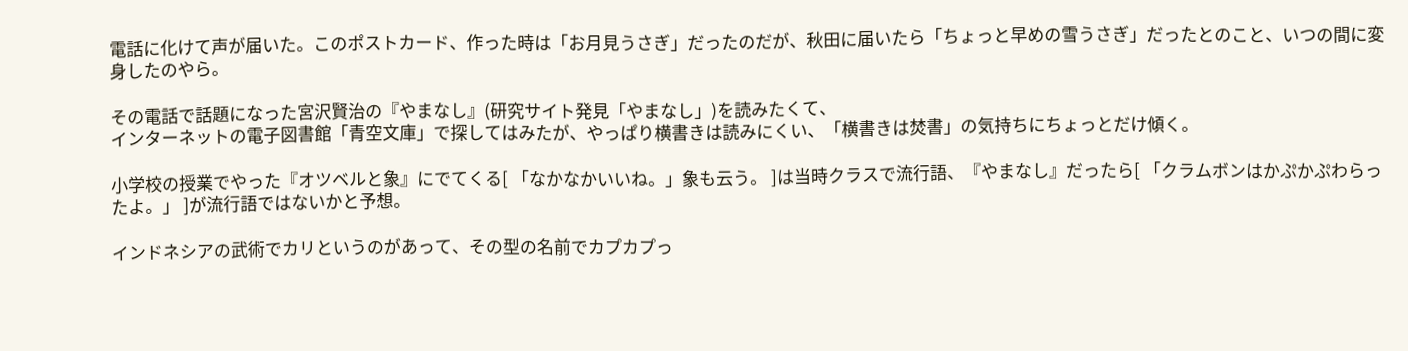電話に化けて声が届いた。このポストカード、作った時は「お月見うさぎ」だったのだが、秋田に届いたら「ちょっと早めの雪うさぎ」だったとのこと、いつの間に変身したのやら。

その電話で話題になった宮沢賢治の『やまなし』(研究サイト発見「やまなし」)を読みたくて、
インターネットの電子図書館「青空文庫」で探してはみたが、やっぱり横書きは読みにくい、「横書きは焚書」の気持ちにちょっとだけ傾く。

小学校の授業でやった『オツベルと象』にでてくる[ 「なかなかいいね。」象も云う。 ]は当時クラスで流行語、『やまなし』だったら[ 「クラムボンはかぷかぷわらったよ。」 ]が流行語ではないかと予想。

インドネシアの武術でカリというのがあって、その型の名前でカプカプっ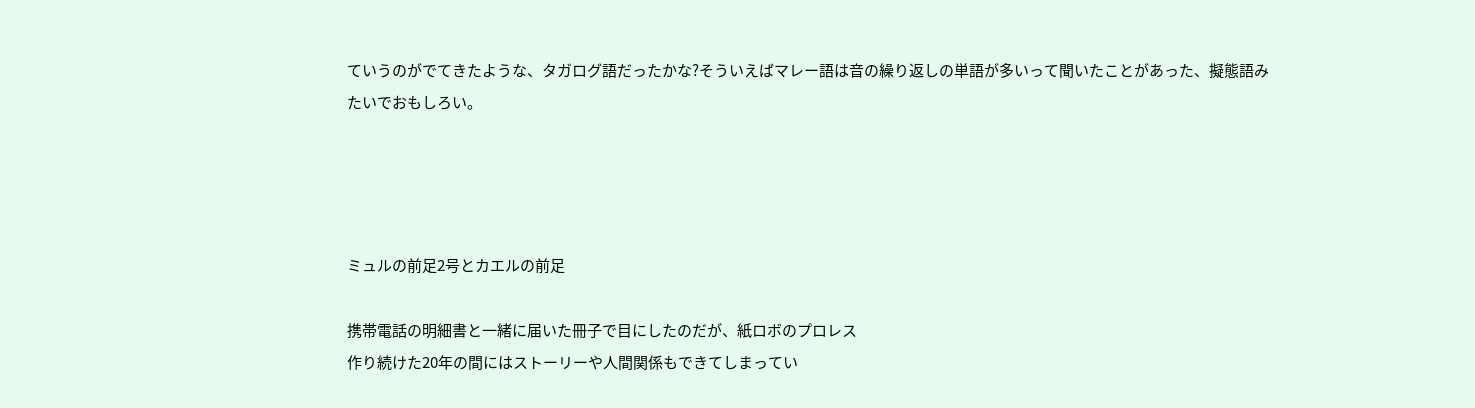ていうのがでてきたような、タガログ語だったかな?そういえばマレー語は音の繰り返しの単語が多いって聞いたことがあった、擬態語みたいでおもしろい。




ミュルの前足2号とカエルの前足

携帯電話の明細書と一緒に届いた冊子で目にしたのだが、紙ロボのプロレス
作り続けた20年の間にはストーリーや人間関係もできてしまってい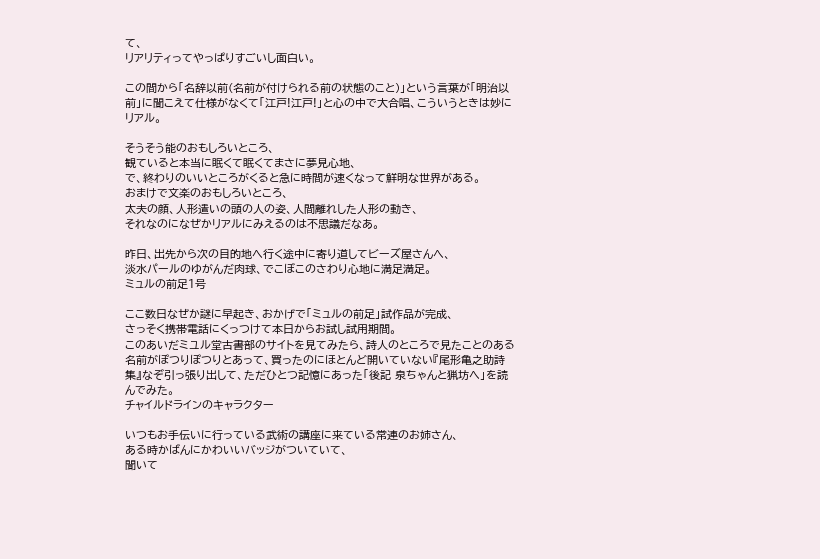て、
リアリティってやっぱりすごいし面白い。

この間から「名辞以前(名前が付けられる前の状態のこと)」という言葉が「明治以前」に聞こえて仕様がなくて「江戸!江戸!」と心の中で大合唱、こういうときは妙にリアル。

そうそう能のおもしろいところ、
観ていると本当に眠くて眠くてまさに夢見心地、
で、終わりのいいところがくると急に時間が速くなって鮮明な世界がある。
おまけで文楽のおもしろいところ、
太夫の顔、人形遣いの頭の人の姿、人間離れした人形の動き、
それなのになぜかリアルにみえるのは不思議だなあ。

昨日、出先から次の目的地へ行く途中に寄り道してビーズ屋さんへ、
淡水パールのゆがんだ肉球、でこぼこのさわり心地に満足満足。
ミュルの前足1号

ここ数日なぜか謎に早起き、おかげで「ミュルの前足」試作品が完成、
さっそく携帯電話にくっつけて本日からお試し試用期間。
このあいだミユル堂古書部のサイトを見てみたら、詩人のところで見たことのある名前がぽつりぽつりとあって、買ったのにほとんど開いていない『尾形亀之助詩集』なぞ引っ張り出して、ただひとつ記憶にあった「後記 泉ちゃんと猟坊へ」を読んでみた。
チャイルドラインのキャラクター

いつもお手伝いに行っている武術の講座に来ている常連のお姉さん、
ある時かばんにかわいいバッジがついていて、
聞いて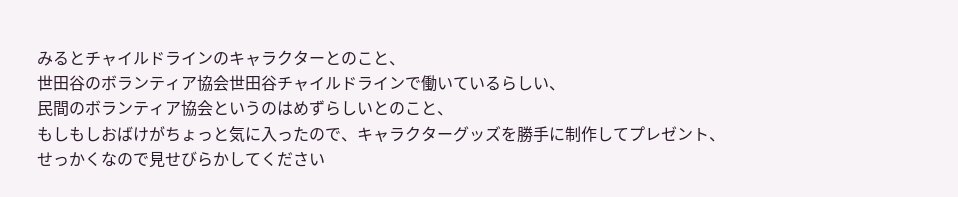みるとチャイルドラインのキャラクターとのこと、
世田谷のボランティア協会世田谷チャイルドラインで働いているらしい、
民間のボランティア協会というのはめずらしいとのこと、
もしもしおばけがちょっと気に入ったので、キャラクターグッズを勝手に制作してプレゼント、
せっかくなので見せびらかしてください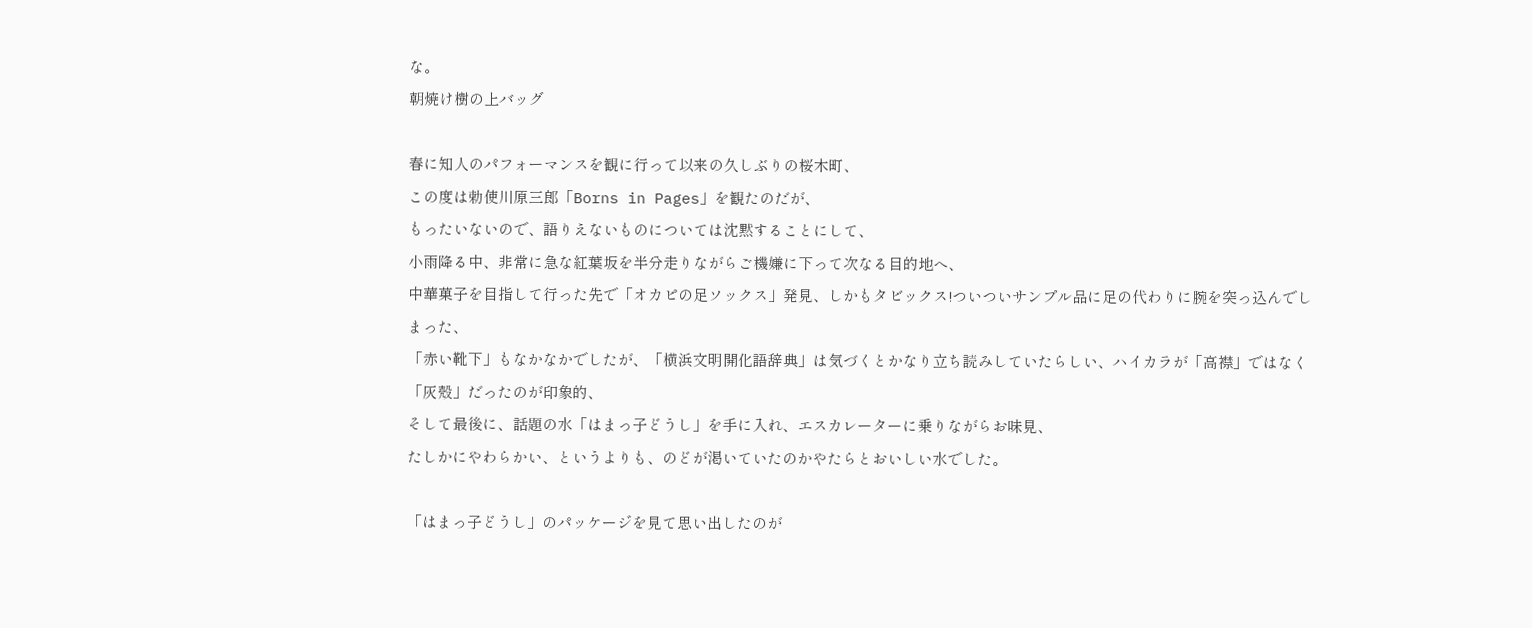な。
朝焼け樹の上バッグ

春に知人のパフォーマンスを観に行って以来の久しぶりの桜木町、
この度は勅使川原三郎「Borns in Pages」を観たのだが、
もったいないので、語りえないものについては沈黙することにして、
小雨降る中、非常に急な紅葉坂を半分走りながらご機嫌に下って次なる目的地へ、
中華菓子を目指して行った先で「オカピの足ソックス」発見、しかもタビックス!ついついサンプル品に足の代わりに腕を突っ込んでしまった、
「赤い靴下」もなかなかでしたが、「横浜文明開化語辞典」は気づくとかなり立ち読みしていたらしい、ハイカラが「高襟」ではなく「灰殻」だったのが印象的、
そして最後に、話題の水「はまっ子どうし」を手に入れ、エスカレーターに乗りながらお味見、
たしかにやわらかい、というよりも、のどが渇いていたのかやたらとおいしい水でした。

「はまっ子どうし」のパッケージを見て思い出したのが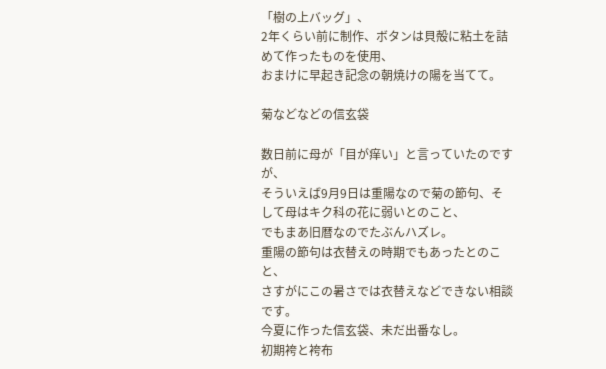「樹の上バッグ」、
2年くらい前に制作、ボタンは貝殻に粘土を詰めて作ったものを使用、
おまけに早起き記念の朝焼けの陽を当てて。

菊などなどの信玄袋

数日前に母が「目が痒い」と言っていたのですが、
そういえば9月9日は重陽なので菊の節句、そして母はキク科の花に弱いとのこと、
でもまあ旧暦なのでたぶんハズレ。
重陽の節句は衣替えの時期でもあったとのこと、
さすがにこの暑さでは衣替えなどできない相談です。
今夏に作った信玄袋、未だ出番なし。
初期袴と袴布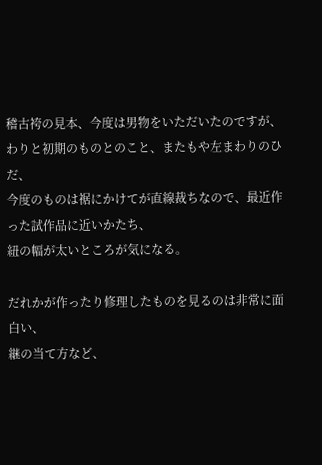稽古袴の見本、今度は男物をいただいたのですが、
わりと初期のものとのこと、またもや左まわりのひだ、
今度のものは裾にかけてが直線裁ちなので、最近作った試作品に近いかたち、
紐の幅が太いところが気になる。

だれかが作ったり修理したものを見るのは非常に面白い、
継の当て方など、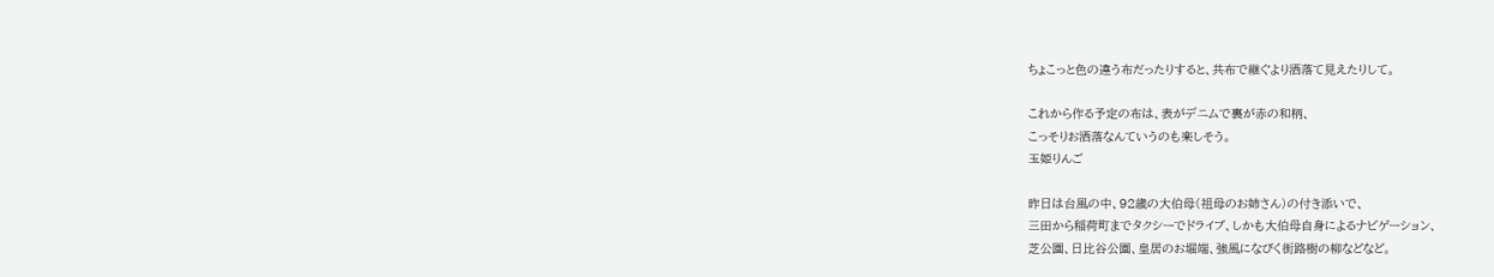ちょこっと色の違う布だったりすると、共布で継ぐより洒落て見えたりして。

これから作る予定の布は、表がデニムで裏が赤の和柄、
こっそりお洒落なんていうのも楽しそう。
玉姫りんご

昨日は台風の中、92歳の大伯母(祖母のお姉さん)の付き添いで、
三田から稲荷町までタクシーでドライブ、しかも大伯母自身によるナビゲーション、
芝公園、日比谷公園、皇居のお堀端、強風になびく街路樹の柳などなど。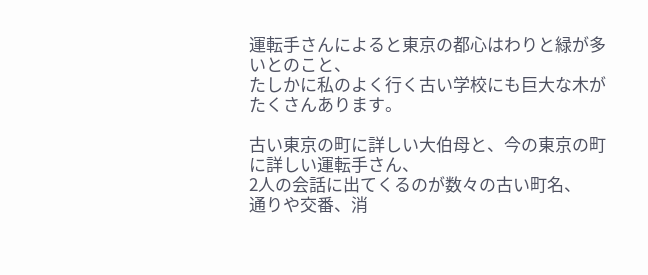運転手さんによると東京の都心はわりと緑が多いとのこと、
たしかに私のよく行く古い学校にも巨大な木がたくさんあります。

古い東京の町に詳しい大伯母と、今の東京の町に詳しい運転手さん、
2人の会話に出てくるのが数々の古い町名、
通りや交番、消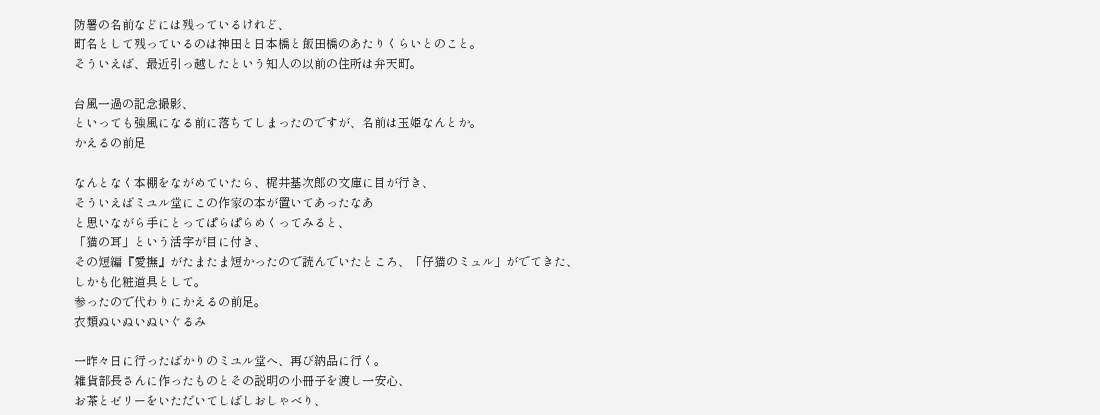防署の名前などには残っているけれど、
町名として残っているのは神田と日本橋と飯田橋のあたりくらいとのこと。
そういえば、最近引っ越したという知人の以前の住所は弁天町。

台風一過の記念撮影、
といっても強風になる前に落ちてしまったのですが、名前は玉姫なんとか。
かえるの前足

なんとなく本棚をながめていたら、梶井基次郎の文庫に目が行き、
そういえばミユル堂にこの作家の本が置いてあったなあ
と思いながら手にとってぱらぱらめくってみると、
「猫の耳」という活字が目に付き、
その短編『愛撫』がたまたま短かったので読んでいたところ、「仔猫のミュル」がでてきた、
しかも化粧道具として。
参ったので代わりにかえるの前足。
衣類ぬいぬいぬいぐるみ

一昨々日に行ったばかりのミユル堂へ、再び納品に行く。
雑貨部長さんに作ったものとその説明の小冊子を渡し一安心、
お茶とゼリーをいただいてしばしおしゃべり、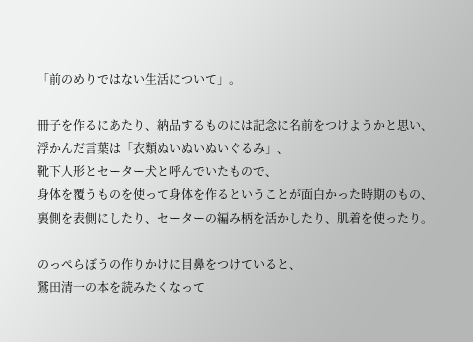「前のめりではない生活について」。

冊子を作るにあたり、納品するものには記念に名前をつけようかと思い、
浮かんだ言葉は「衣類ぬいぬいぬいぐるみ」、
靴下人形とセーター犬と呼んでいたもので、
身体を覆うものを使って身体を作るということが面白かった時期のもの、
裏側を表側にしたり、セーターの編み柄を活かしたり、肌着を使ったり。

のっぺらぼうの作りかけに目鼻をつけていると、
鷲田清一の本を読みたくなって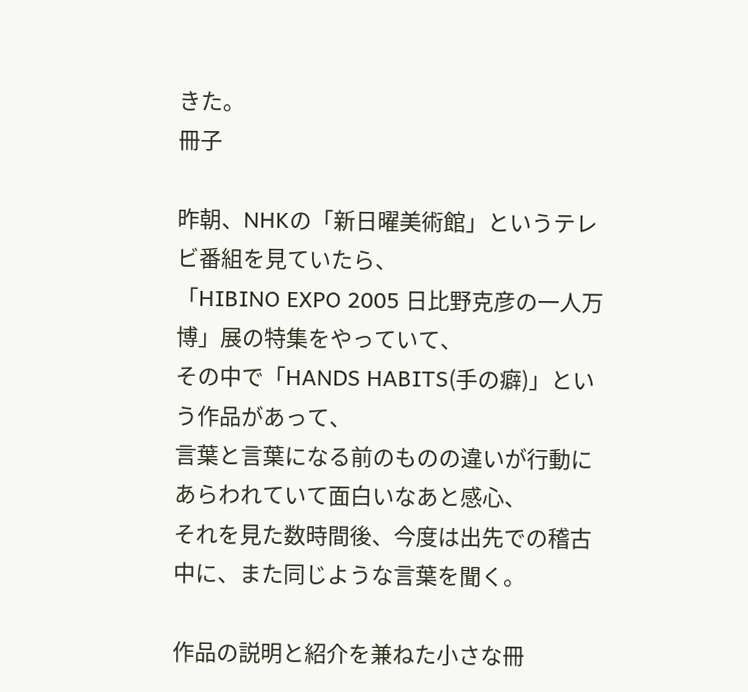きた。
冊子

昨朝、NHKの「新日曜美術館」というテレビ番組を見ていたら、
「HIBINO EXPO 2005 日比野克彦の一人万博」展の特集をやっていて、
その中で「HANDS HABITS(手の癖)」という作品があって、
言葉と言葉になる前のものの違いが行動にあらわれていて面白いなあと感心、
それを見た数時間後、今度は出先での稽古中に、また同じような言葉を聞く。

作品の説明と紹介を兼ねた小さな冊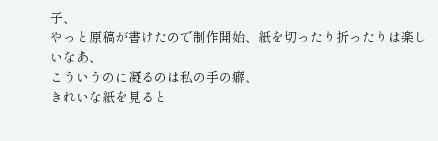子、
やっと原稿が書けたので制作開始、紙を切ったり折ったりは楽しいなあ、
こういうのに凝るのは私の手の癖、
きれいな紙を見ると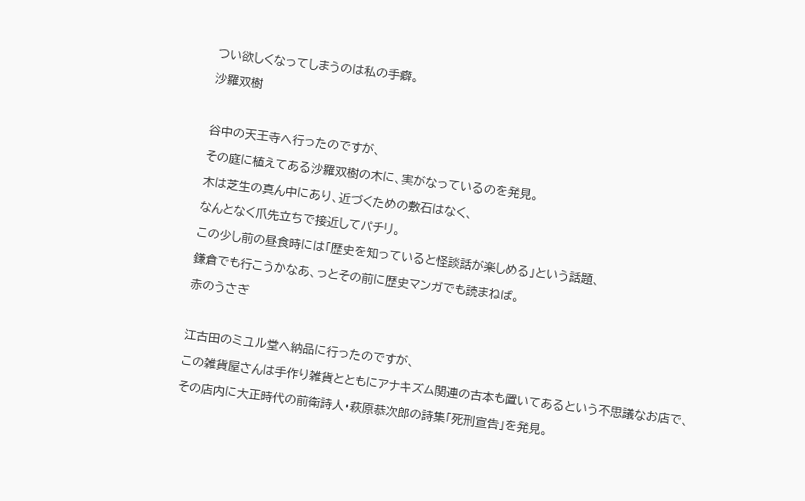つい欲しくなってしまうのは私の手癖。
沙羅双樹

谷中の天王寺へ行ったのですが、
その庭に植えてある沙羅双樹の木に、実がなっているのを発見。
木は芝生の真ん中にあり、近づくための敷石はなく、
なんとなく爪先立ちで接近してパチリ。
この少し前の昼食時には「歴史を知っていると怪談話が楽しめる」という話題、
鎌倉でも行こうかなあ、っとその前に歴史マンガでも読まねば。
赤のうさぎ

江古田のミユル堂へ納品に行ったのですが、
この雑貨屋さんは手作り雑貨とともにアナキズム関連の古本も置いてあるという不思議なお店で、
その店内に大正時代の前衛詩人・萩原恭次郎の詩集「死刑宣告」を発見。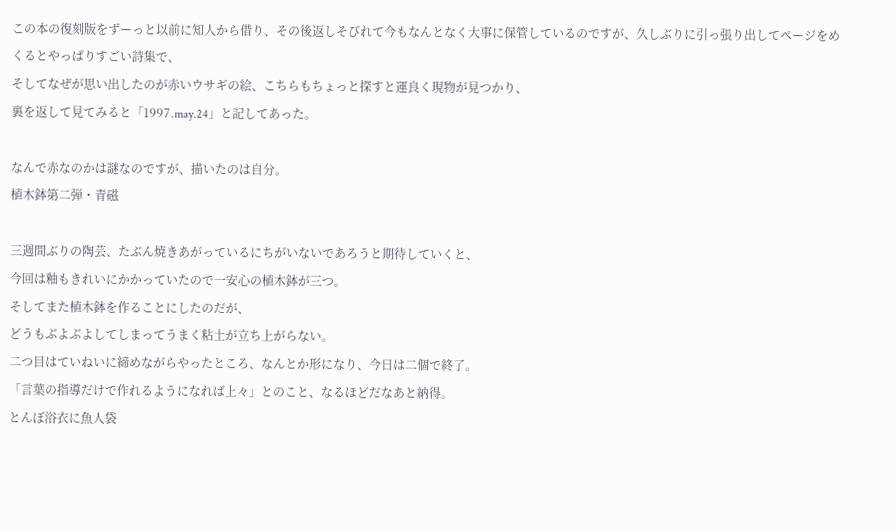この本の復刻版をずーっと以前に知人から借り、その後返しそびれて今もなんとなく大事に保管しているのですが、久しぶりに引っ張り出してページをめくるとやっぱりすごい詩集で、
そしてなぜが思い出したのが赤いウサギの絵、こちらもちょっと探すと運良く現物が見つかり、
裏を返して見てみると「1997.may.24」と記してあった。

なんで赤なのかは謎なのですが、描いたのは自分。
植木鉢第二弾・青磁

三週間ぶりの陶芸、たぶん焼きあがっているにちがいないであろうと期待していくと、
今回は釉もきれいにかかっていたので一安心の植木鉢が三つ。
そしてまた植木鉢を作ることにしたのだが、
どうもぶよぶよしてしまってうまく粘土が立ち上がらない。
二つ目はていねいに締めながらやったところ、なんとか形になり、今日は二個で終了。
「言葉の指導だけで作れるようになれば上々」とのこと、なるほどだなあと納得。
とんぼ浴衣に魚人袋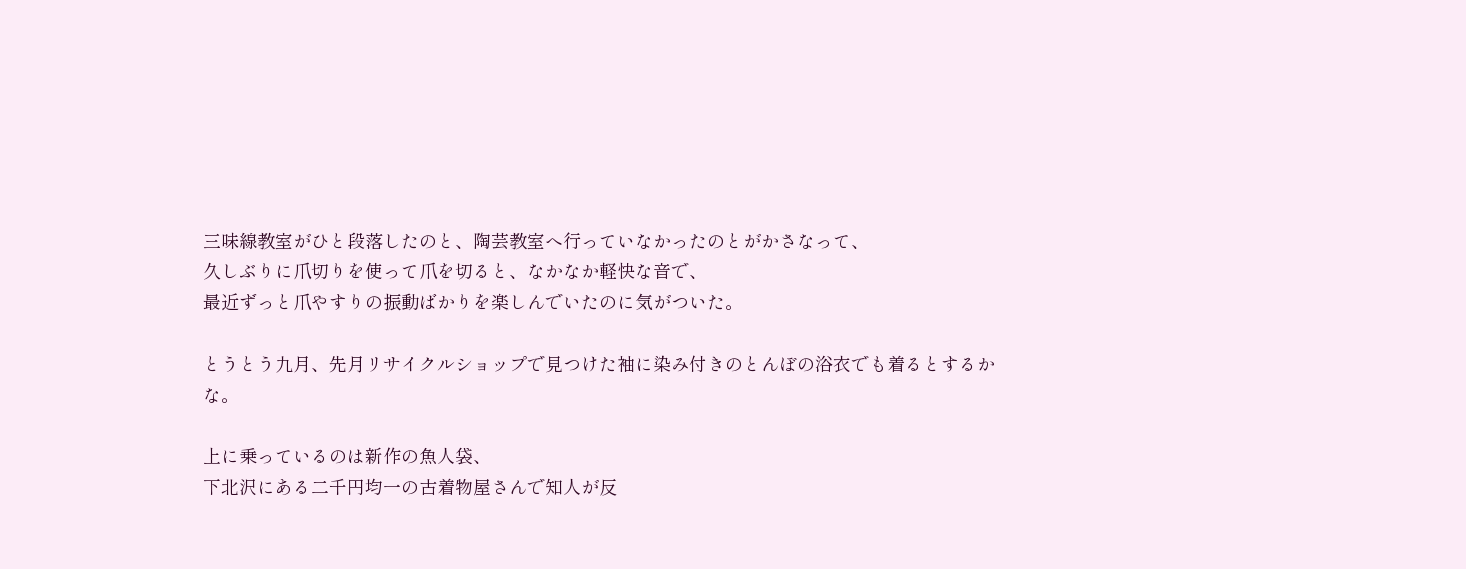三味線教室がひと段落したのと、陶芸教室へ行っていなかったのとがかさなって、
久しぶりに爪切りを使って爪を切ると、なかなか軽快な音で、
最近ずっと爪やすりの振動ばかりを楽しんでいたのに気がついた。

とうとう九月、先月リサイクルショップで見つけた袖に染み付きのとんぼの浴衣でも着るとするかな。

上に乗っているのは新作の魚人袋、
下北沢にある二千円均一の古着物屋さんで知人が反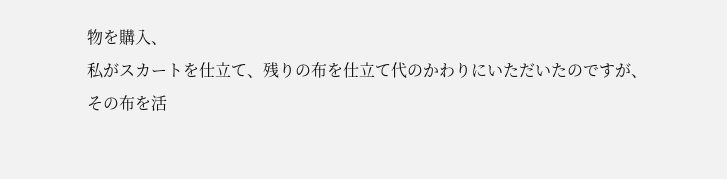物を購入、
私がスカートを仕立て、残りの布を仕立て代のかわりにいただいたのですが、
その布を活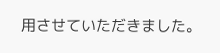用させていただきました。